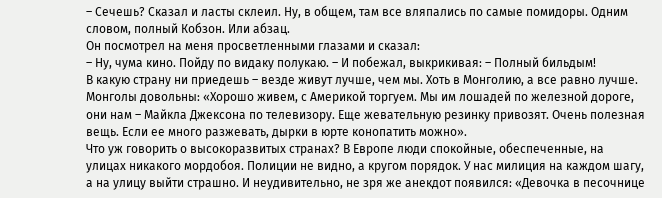– Сечешь? Сказал и ласты склеил. Ну, в общем, там все вляпались по самые помидоры. Одним словом, полный Кобзон. Или абзац.
Он посмотрел на меня просветленными глазами и сказал:
– Ну, чума кино. Пойду по видаку полукаю. – И побежал, выкрикивая: – Полный бильдым!
В какую страну ни приедешь – везде живут лучше, чем мы. Хоть в Монголию, а все равно лучше. Монголы довольны: «Хорошо живем, с Америкой торгуем. Мы им лошадей по железной дороге, они нам – Майкла Джексона по телевизору. Еще жевательную резинку привозят. Очень полезная вещь. Если ее много разжевать, дырки в юрте конопатить можно».
Что уж говорить о высокоразвитых странах? В Европе люди спокойные, обеспеченные, на улицах никакого мордобоя. Полиции не видно, а кругом порядок. У нас милиция на каждом шагу, а на улицу выйти страшно. И неудивительно, не зря же анекдот появился: «Девочка в песочнице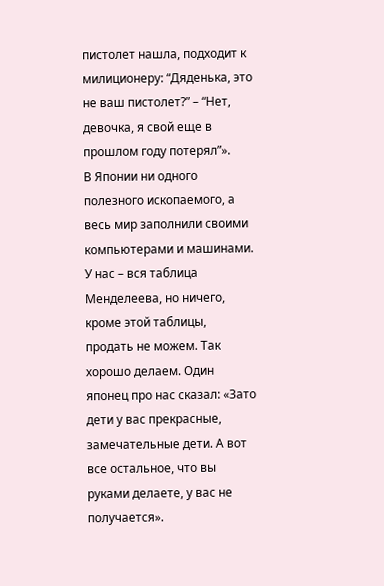пистолет нашла, подходит к милиционеру: “Дяденька, это не ваш пистолет?” – “Нет, девочка, я свой еще в прошлом году потерял”».
В Японии ни одного полезного ископаемого, а весь мир заполнили своими компьютерами и машинами. У нас – вся таблица Менделеева, но ничего, кроме этой таблицы, продать не можем. Так хорошо делаем. Один японец про нас сказал: «Зато дети у вас прекрасные, замечательные дети. А вот все остальное, что вы руками делаете, у вас не получается».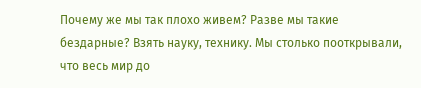Почему же мы так плохо живем? Разве мы такие бездарные? Взять науку, технику. Мы столько пооткрывали, что весь мир до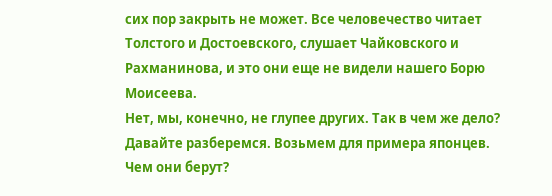сих пор закрыть не может. Все человечество читает Толстого и Достоевского, слушает Чайковского и Рахманинова, и это они еще не видели нашего Борю Моисеева.
Нет, мы, конечно, не глупее других. Так в чем же дело? Давайте разберемся. Возьмем для примера японцев. Чем они берут?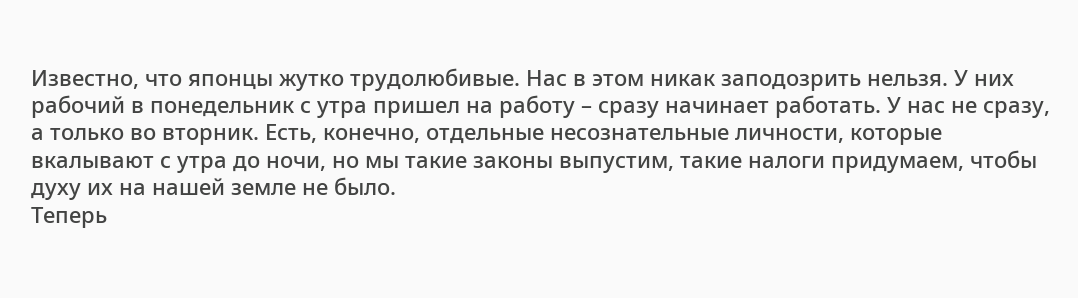Известно, что японцы жутко трудолюбивые. Нас в этом никак заподозрить нельзя. У них рабочий в понедельник с утра пришел на работу – сразу начинает работать. У нас не сразу, а только во вторник. Есть, конечно, отдельные несознательные личности, которые вкалывают с утра до ночи, но мы такие законы выпустим, такие налоги придумаем, чтобы духу их на нашей земле не было.
Теперь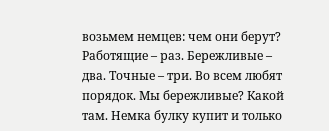возьмем немцев: чем они берут? Работящие – раз. Бережливые – два. Точные – три. Во всем любят порядок. Мы бережливые? Какой там. Немка булку купит и только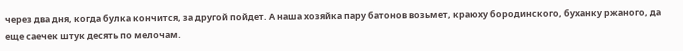через два дня, когда булка кончится, за другой пойдет. А наша хозяйка пару батонов возьмет, краюху бородинского, буханку ржаного, да еще саечек штук десять по мелочам.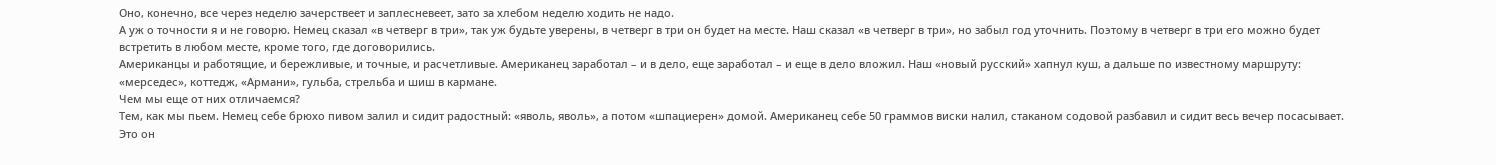Оно, конечно, все через неделю зачерствеет и заплесневеет, зато за хлебом неделю ходить не надо.
А уж о точности я и не говорю. Немец сказал «в четверг в три», так уж будьте уверены, в четверг в три он будет на месте. Наш сказал «в четверг в три», но забыл год уточнить. Поэтому в четверг в три его можно будет встретить в любом месте, кроме того, где договорились.
Американцы и работящие, и бережливые, и точные, и расчетливые. Американец заработал – и в дело, еще заработал – и еще в дело вложил. Наш «новый русский» хапнул куш, а дальше по известному маршруту: «мерседес», коттедж, «Армани», гульба, стрельба и шиш в кармане.
Чем мы еще от них отличаемся?
Тем, как мы пьем. Немец себе брюхо пивом залил и сидит радостный: «яволь, яволь», а потом «шпациерен» домой. Американец себе 50 граммов виски налил, стаканом содовой разбавил и сидит весь вечер посасывает. Это он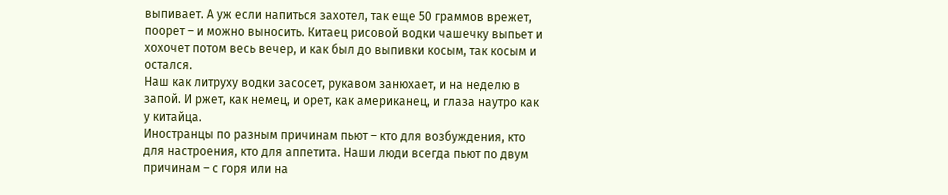выпивает. А уж если напиться захотел, так еще 50 граммов врежет, поорет – и можно выносить. Китаец рисовой водки чашечку выпьет и хохочет потом весь вечер, и как был до выпивки косым, так косым и остался.
Наш как литруху водки засосет, рукавом занюхает, и на неделю в запой. И ржет, как немец, и орет, как американец, и глаза наутро как у китайца.
Иностранцы по разным причинам пьют – кто для возбуждения, кто для настроения, кто для аппетита. Наши люди всегда пьют по двум причинам – с горя или на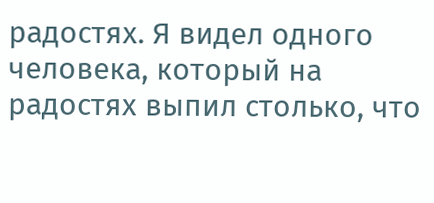радостях. Я видел одного человека, который на радостях выпил столько, что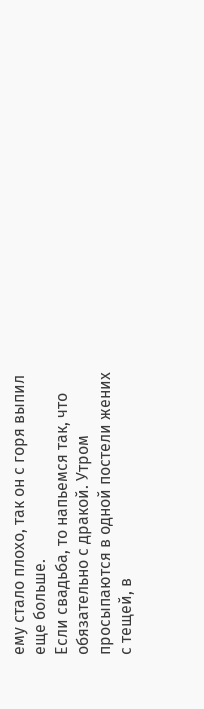ему стало плохо, так он с горя выпил еще больше.
Если свадьба, то напьемся так, что обязательно с дракой. Утром просыпаются в одной постели жених с тещей, в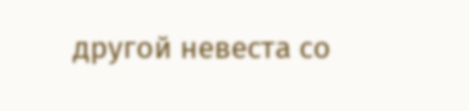другой невеста со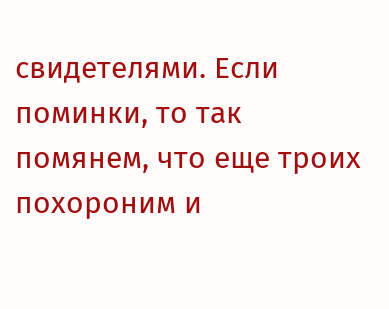свидетелями. Если поминки, то так помянем, что еще троих похороним и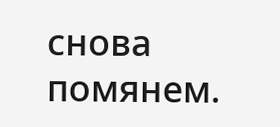снова помянем.